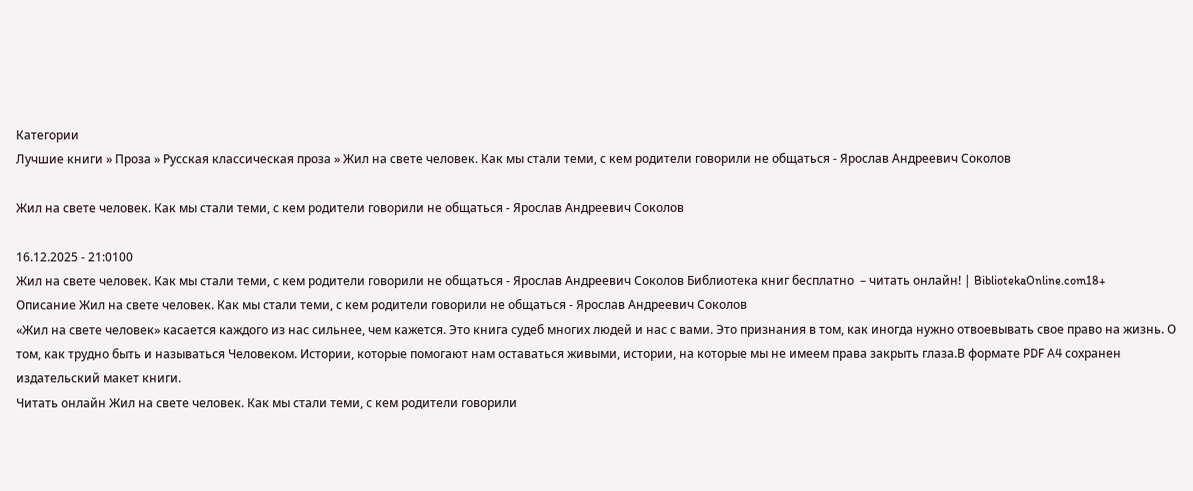Категории
Лучшие книги » Проза » Русская классическая проза » Жил на свете человек. Как мы стали теми, с кем родители говорили не общаться - Ярослав Андреевич Соколов

Жил на свете человек. Как мы стали теми, с кем родители говорили не общаться - Ярослав Андреевич Соколов

16.12.2025 - 21:0100
Жил на свете человек. Как мы стали теми, с кем родители говорили не общаться - Ярослав Андреевич Соколов Библиотека книг бесплатно  – читать онлайн! | BibliotekaOnline.com18+
Описание Жил на свете человек. Как мы стали теми, с кем родители говорили не общаться - Ярослав Андреевич Соколов
«Жил на свете человек» касается каждого из нас сильнее, чем кажется. Это книга судеб многих людей и нас с вами. Это признания в том, как иногда нужно отвоевывать свое право на жизнь. О том, как трудно быть и называться Человеком. Истории, которые помогают нам оставаться живыми, истории, на которые мы не имеем права закрыть глаза.В формате PDF A4 сохранен издательский макет книги.
Читать онлайн Жил на свете человек. Как мы стали теми, с кем родители говорили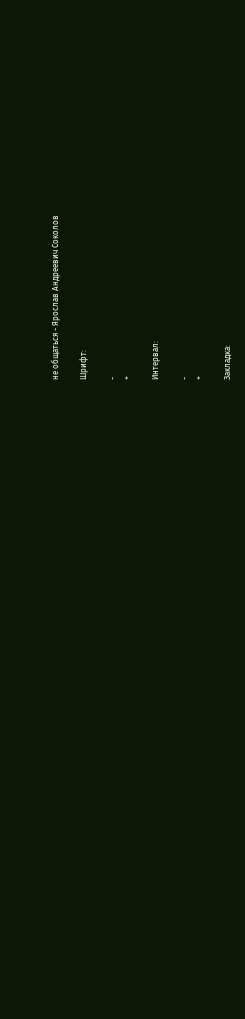не общаться - Ярослав Андреевич Соколов

Шрифт:

-
+

Интервал:

-
+

Закладка: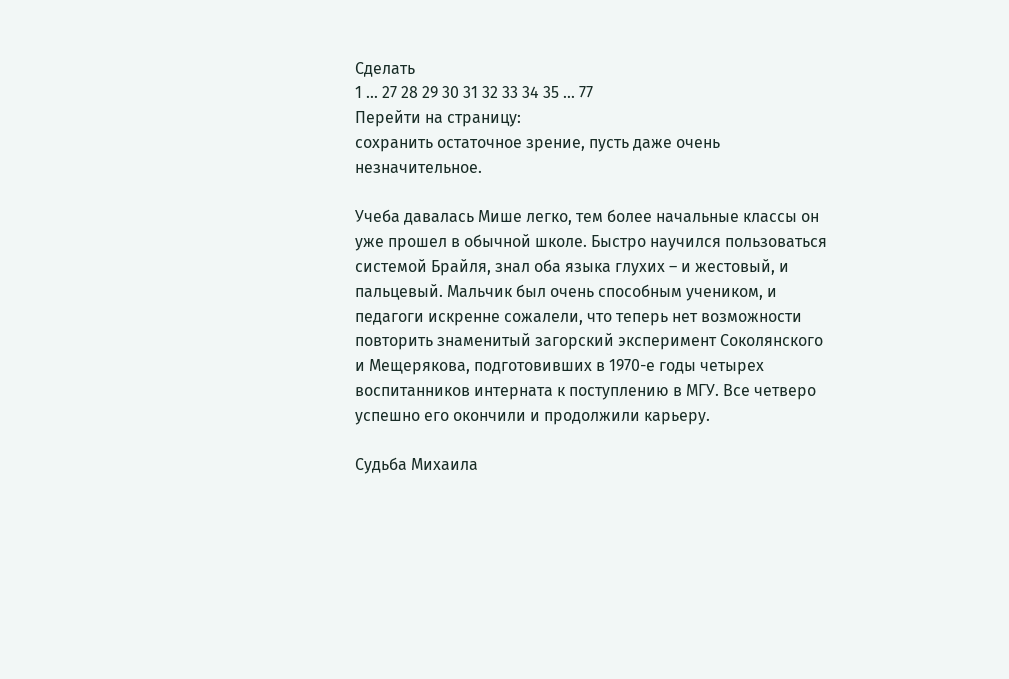Сделать
1 ... 27 28 29 30 31 32 33 34 35 ... 77
Перейти на страницу:
сохранить остаточное зрение, пусть даже очень незначительное.

Учеба давалась Мише легко, тем более начальные классы он уже прошел в обычной школе. Быстро научился пользоваться системой Брайля, знал оба языка глухих – и жестовый, и пальцевый. Мальчик был очень способным учеником, и педагоги искренне сожалели, что теперь нет возможности повторить знаменитый загорский эксперимент Соколянского и Мещерякова, подготовивших в 1970-е годы четырех воспитанников интерната к поступлению в МГУ. Все четверо успешно его окончили и продолжили карьеру.

Судьба Михаила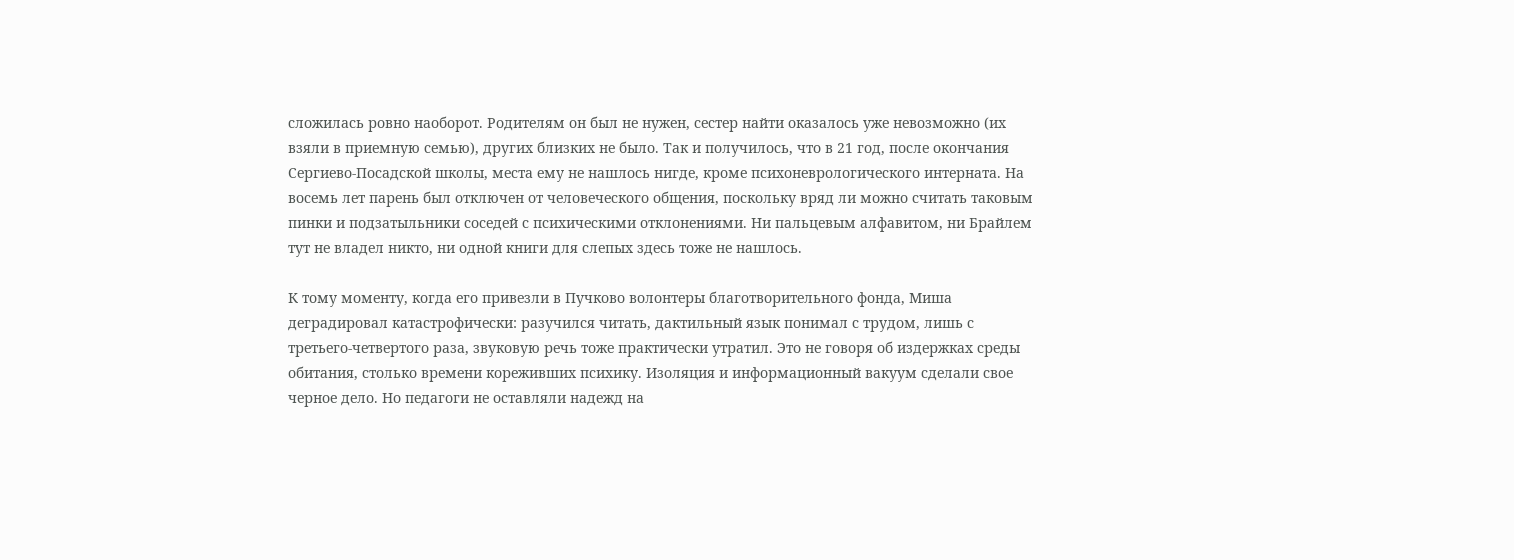сложилась ровно наоборот. Родителям он был не нужен, сестер найти оказалось уже невозможно (их взяли в приемную семью), других близких не было. Так и получилось, что в 21 год, после окончания Сергиево-Посадской школы, места ему не нашлось нигде, кроме психоневрологического интерната. На восемь лет парень был отключен от человеческого общения, поскольку вряд ли можно считать таковым пинки и подзатыльники соседей с психическими отклонениями. Ни пальцевым алфавитом, ни Брайлем тут не владел никто, ни одной книги для слепых здесь тоже не нашлось.

К тому моменту, когда его привезли в Пучково волонтеры благотворительного фонда, Миша деградировал катастрофически: разучился читать, дактильный язык понимал с трудом, лишь с третьего-четвертого раза, звуковую речь тоже практически утратил. Это не говоря об издержках среды обитания, столько времени кореживших психику. Изоляция и информационный вакуум сделали свое черное дело. Но педагоги не оставляли надежд на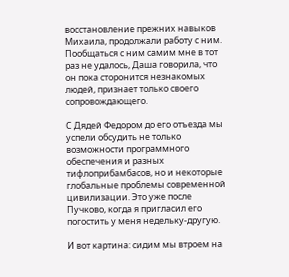восстановление прежних навыков Михаила, продолжали работу с ним. Пообщаться с ним самим мне в тот раз не удалось, Даша говорила, что он пока сторонится незнакомых людей, признает только своего сопровождающего.

С Дядей Федором до его отъезда мы успели обсудить не только возможности программного обеспечения и разных тифлоприбамбасов, но и некоторые глобальные проблемы современной цивилизации. Это уже после Пучково, когда я пригласил его погостить у меня недельку-другую.

И вот картина: сидим мы втроем на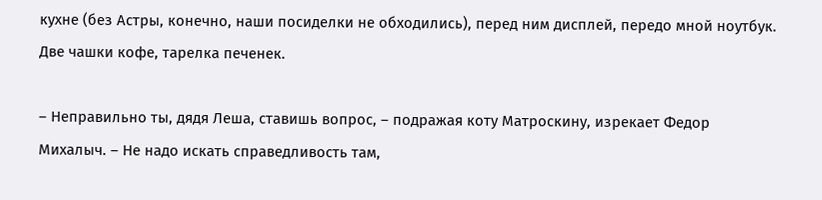кухне (без Астры, конечно, наши посиделки не обходились), перед ним дисплей, передо мной ноутбук. Две чашки кофе, тарелка печенек.

– Неправильно ты, дядя Леша, ставишь вопрос, – подражая коту Матроскину, изрекает Федор Михалыч. – Не надо искать справедливость там,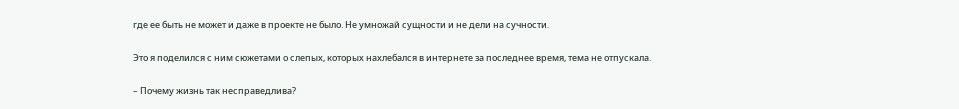где ее быть не может и даже в проекте не было. Не умножай сущности и не дели на сучности.

Это я поделился с ним сюжетами о слепых, которых нахлебался в интернете за последнее время, тема не отпускала.

– Почему жизнь так несправедлива?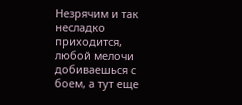Незрячим и так несладко приходится, любой мелочи добиваешься с боем, а тут еще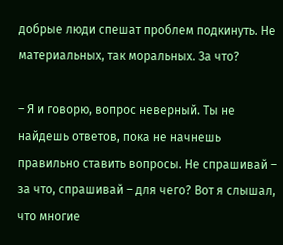добрые люди спешат проблем подкинуть. Не материальных, так моральных. За что?

– Я и говорю, вопрос неверный. Ты не найдешь ответов, пока не начнешь правильно ставить вопросы. Не спрашивай – за что, спрашивай – для чего? Вот я слышал, что многие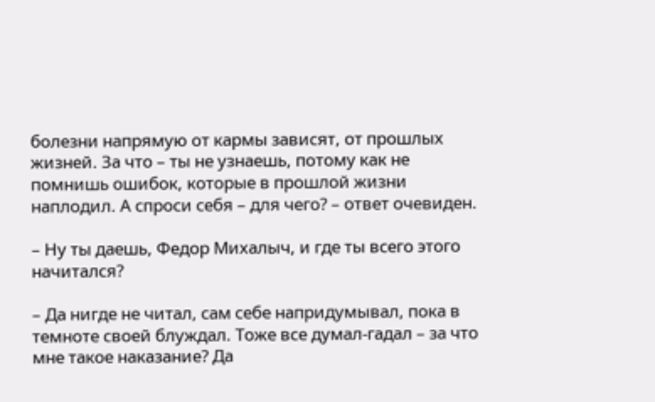болезни напрямую от кармы зависят, от прошлых жизней. За что – ты не узнаешь, потому как не помнишь ошибок, которые в прошлой жизни наплодил. А спроси себя – для чего? – ответ очевиден.

– Ну ты даешь, Федор Михалыч, и где ты всего этого начитался?

– Да нигде не читал, сам себе напридумывал, пока в темноте своей блуждал. Тоже все думал-гадал – за что мне такое наказание? Да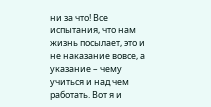ни за что! Все испытания, что нам жизнь посылает, это и не наказание вовсе, а указание – чему учиться и над чем работать. Вот я и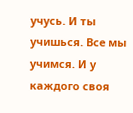учусь. И ты учишься. Все мы учимся. И у каждого своя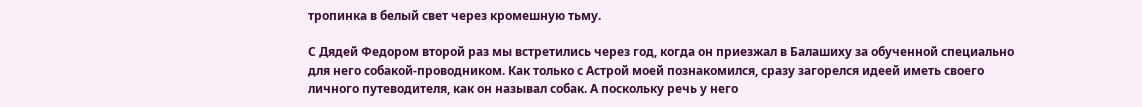тропинка в белый свет через кромешную тьму.

С Дядей Федором второй раз мы встретились через год, когда он приезжал в Балашиху за обученной специально для него собакой-проводником. Как только с Астрой моей познакомился, сразу загорелся идеей иметь своего личного путеводителя, как он называл собак. А поскольку речь у него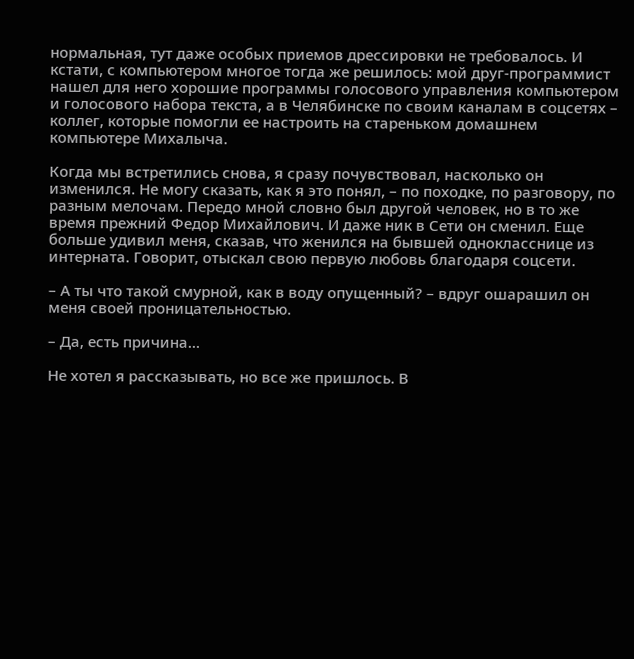нормальная, тут даже особых приемов дрессировки не требовалось. И кстати, с компьютером многое тогда же решилось: мой друг-программист нашел для него хорошие программы голосового управления компьютером и голосового набора текста, а в Челябинске по своим каналам в соцсетях – коллег, которые помогли ее настроить на стареньком домашнем компьютере Михалыча.

Когда мы встретились снова, я сразу почувствовал, насколько он изменился. Не могу сказать, как я это понял, – по походке, по разговору, по разным мелочам. Передо мной словно был другой человек, но в то же время прежний Федор Михайлович. И даже ник в Сети он сменил. Еще больше удивил меня, сказав, что женился на бывшей однокласснице из интерната. Говорит, отыскал свою первую любовь благодаря соцсети.

– А ты что такой смурной, как в воду опущенный? – вдруг ошарашил он меня своей проницательностью.

– Да, есть причина…

Не хотел я рассказывать, но все же пришлось. В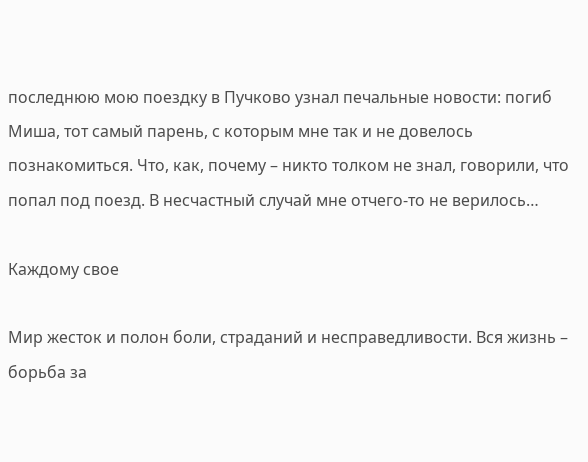последнюю мою поездку в Пучково узнал печальные новости: погиб Миша, тот самый парень, с которым мне так и не довелось познакомиться. Что, как, почему – никто толком не знал, говорили, что попал под поезд. В несчастный случай мне отчего-то не верилось…

Каждому свое

Мир жесток и полон боли, страданий и несправедливости. Вся жизнь – борьба за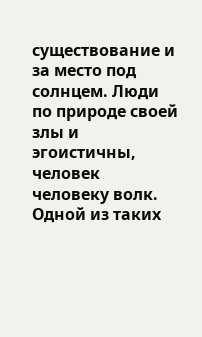существование и за место под солнцем. Люди по природе своей злы и эгоистичны, человек человеку волк. Одной из таких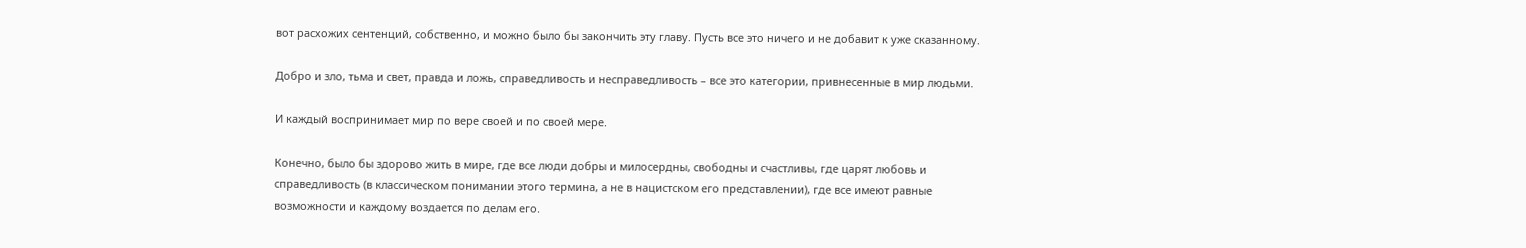вот расхожих сентенций, собственно, и можно было бы закончить эту главу. Пусть все это ничего и не добавит к уже сказанному.

Добро и зло, тьма и свет, правда и ложь, справедливость и несправедливость – все это категории, привнесенные в мир людьми.

И каждый воспринимает мир по вере своей и по своей мере.

Конечно, было бы здорово жить в мире, где все люди добры и милосердны, свободны и счастливы, где царят любовь и справедливость (в классическом понимании этого термина, а не в нацистском его представлении), где все имеют равные возможности и каждому воздается по делам его.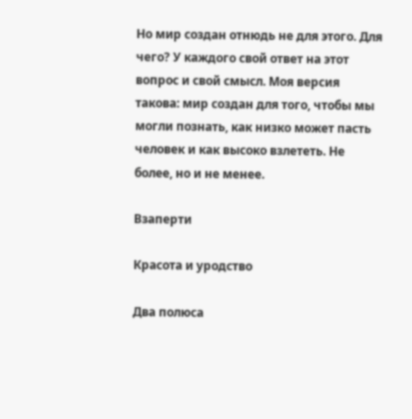Но мир создан отнюдь не для этого. Для чего? У каждого свой ответ на этот вопрос и свой смысл. Моя версия такова: мир создан для того, чтобы мы могли познать, как низко может пасть человек и как высоко взлететь. Не более, но и не менее.

Взаперти

Красота и уродство

Два полюса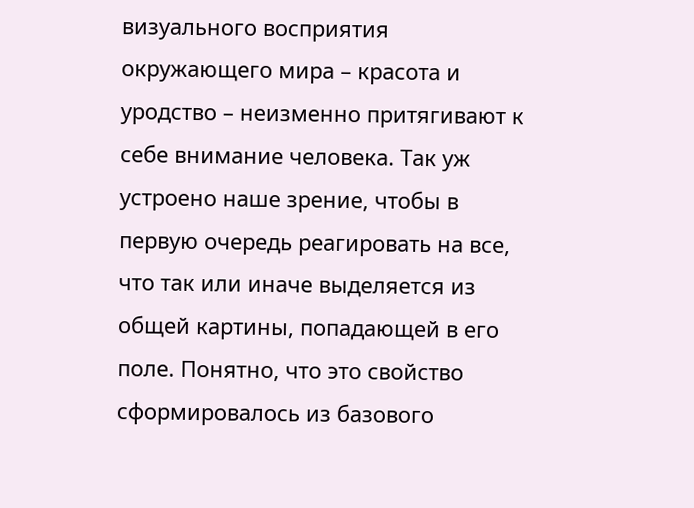визуального восприятия окружающего мира – красота и уродство – неизменно притягивают к себе внимание человека. Так уж устроено наше зрение, чтобы в первую очередь реагировать на все, что так или иначе выделяется из общей картины, попадающей в его поле. Понятно, что это свойство сформировалось из базового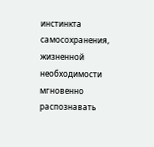инстинкта самосохранения, жизненной необходимости мгновенно распознавать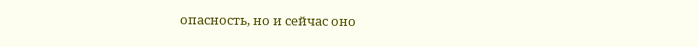опасность, но и сейчас оно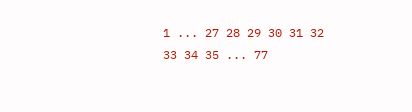1 ... 27 28 29 30 31 32 33 34 35 ... 77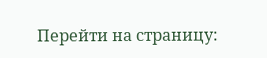Перейти на страницу: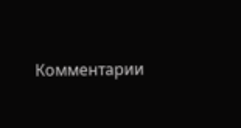Комментарии